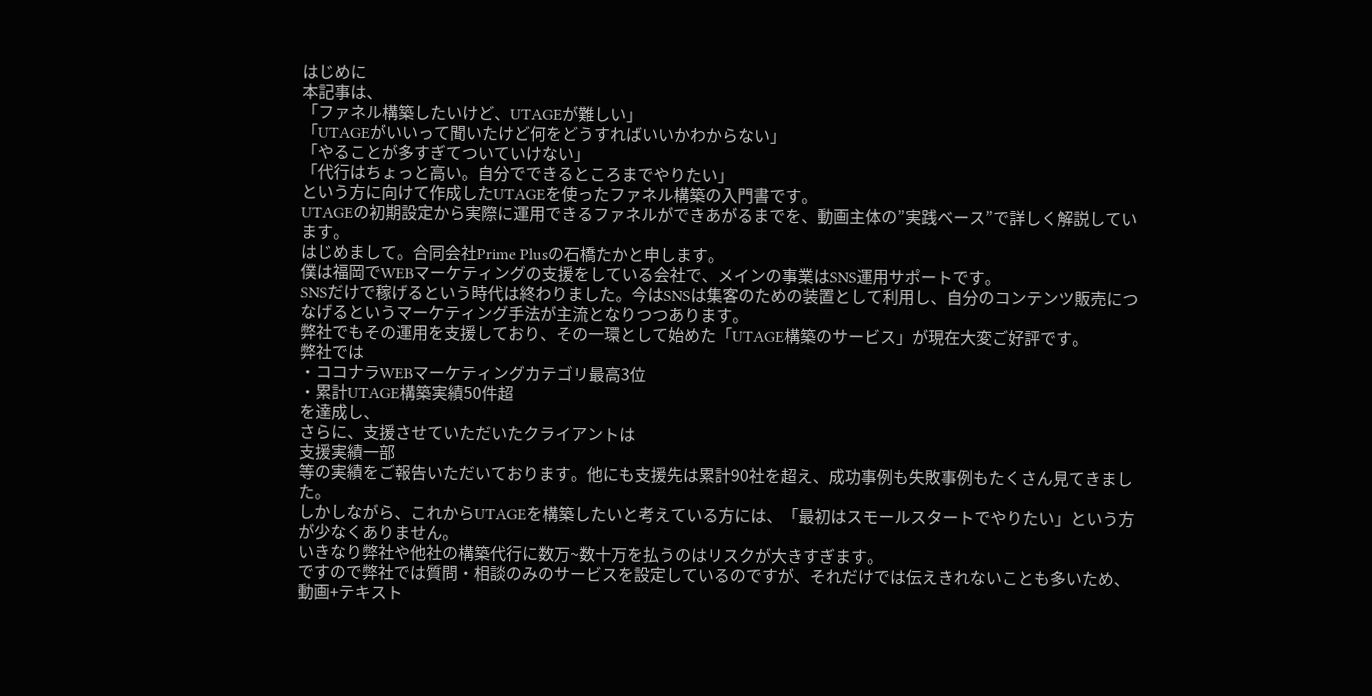はじめに
本記事は、
「ファネル構築したいけど、UTAGEが難しい」
「UTAGEがいいって聞いたけど何をどうすればいいかわからない」
「やることが多すぎてついていけない」
「代行はちょっと高い。自分でできるところまでやりたい」
という方に向けて作成したUTAGEを使ったファネル構築の入門書です。
UTAGEの初期設定から実際に運用できるファネルができあがるまでを、動画主体の”実践ベース”で詳しく解説しています。
はじめまして。合同会社Prime Plusの石橋たかと申します。
僕は福岡でWEBマーケティングの支援をしている会社で、メインの事業はSNS運用サポートです。
SNSだけで稼げるという時代は終わりました。今はSNSは集客のための装置として利用し、自分のコンテンツ販売につなげるというマーケティング手法が主流となりつつあります。
弊社でもその運用を支援しており、その一環として始めた「UTAGE構築のサービス」が現在大変ご好評です。
弊社では
・ココナラWEBマーケティングカテゴリ最高3位
・累計UTAGE構築実績50件超
を達成し、
さらに、支援させていただいたクライアントは
支援実績一部
等の実績をご報告いただいております。他にも支援先は累計90社を超え、成功事例も失敗事例もたくさん見てきました。
しかしながら、これからUTAGEを構築したいと考えている方には、「最初はスモールスタートでやりたい」という方が少なくありません。
いきなり弊社や他社の構築代行に数万~数十万を払うのはリスクが大きすぎます。
ですので弊社では質問・相談のみのサービスを設定しているのですが、それだけでは伝えきれないことも多いため、動画+テキスト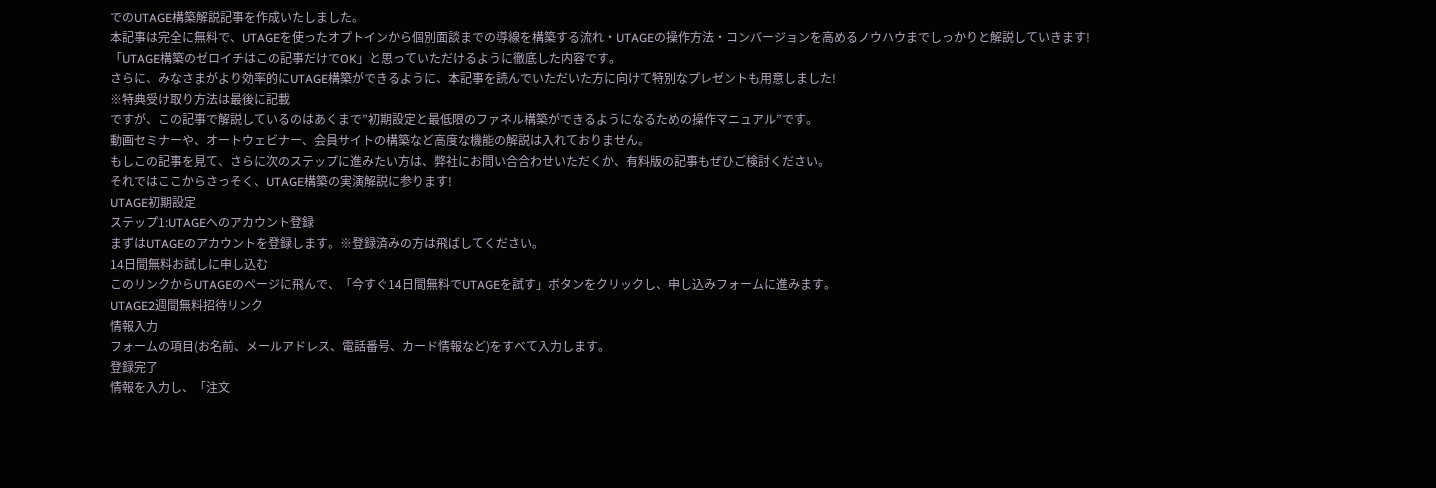でのUTAGE構築解説記事を作成いたしました。
本記事は完全に無料で、UTAGEを使ったオプトインから個別面談までの導線を構築する流れ・UTAGEの操作方法・コンバージョンを高めるノウハウまでしっかりと解説していきます!
「UTAGE構築のゼロイチはこの記事だけでOK」と思っていただけるように徹底した内容です。
さらに、みなさまがより効率的にUTAGE構築ができるように、本記事を読んでいただいた方に向けて特別なプレゼントも用意しました!
※特典受け取り方法は最後に記載
ですが、この記事で解説しているのはあくまで”初期設定と最低限のファネル構築ができるようになるための操作マニュアル”です。
動画セミナーや、オートウェビナー、会員サイトの構築など高度な機能の解説は入れておりません。
もしこの記事を見て、さらに次のステップに進みたい方は、弊社にお問い合合わせいただくか、有料版の記事もぜひご検討ください。
それではここからさっそく、UTAGE構築の実演解説に参ります!
UTAGE初期設定
ステップ1:UTAGEへのアカウント登録
まずはUTAGEのアカウントを登録します。※登録済みの方は飛ばしてください。
14日間無料お試しに申し込む
このリンクからUTAGEのページに飛んで、「今すぐ14日間無料でUTAGEを試す」ボタンをクリックし、申し込みフォームに進みます。
UTAGE2週間無料招待リンク
情報入力
フォームの項目(お名前、メールアドレス、電話番号、カード情報など)をすべて入力します。
登録完了
情報を入力し、「注文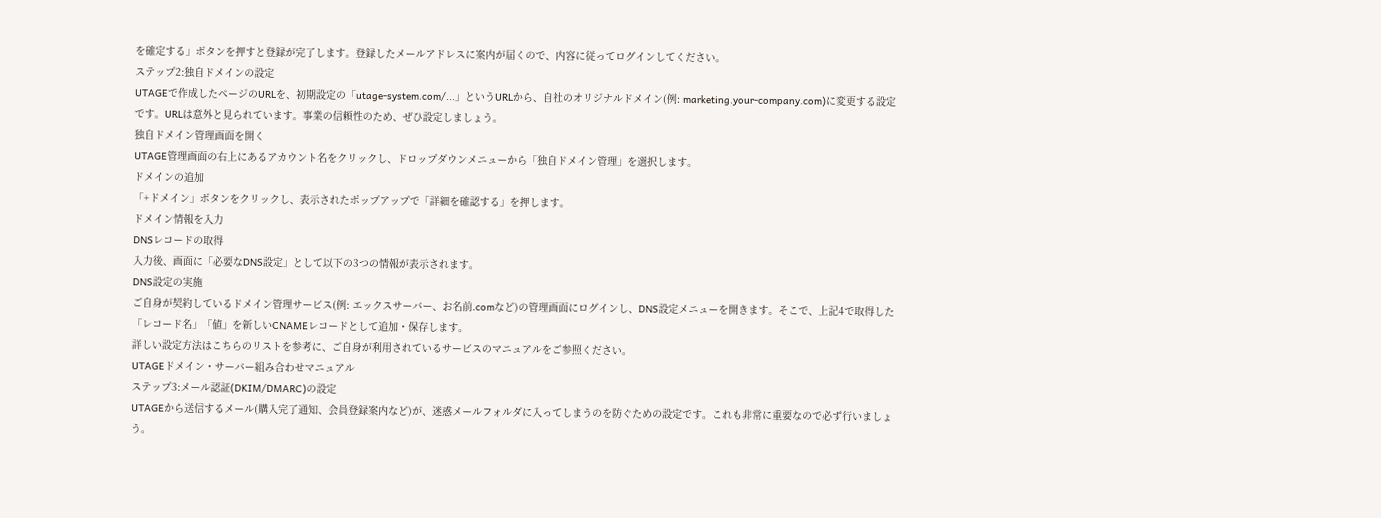を確定する」ボタンを押すと登録が完了します。登録したメールアドレスに案内が届くので、内容に従ってログインしてください。
ステップ2:独自ドメインの設定
UTAGEで作成したページのURLを、初期設定の「utage-system.com/...」というURLから、自社のオリジナルドメイン(例: marketing.your-company.com)に変更する設定です。URLは意外と見られています。事業の信頼性のため、ぜひ設定しましょう。
独自ドメイン管理画面を開く
UTAGE管理画面の右上にあるアカウント名をクリックし、ドロップダウンメニューから「独自ドメイン管理」を選択します。
ドメインの追加
「+ドメイン」ボタンをクリックし、表示されたポップアップで「詳細を確認する」を押します。
ドメイン情報を入力
DNSレコードの取得
入力後、画面に「必要なDNS設定」として以下の3つの情報が表示されます。
DNS設定の実施
ご自身が契約しているドメイン管理サービス(例: エックスサーバー、お名前.comなど)の管理画面にログインし、DNS設定メニューを開きます。そこで、上記4で取得した「レコード名」「値」を新しいCNAMEレコードとして追加・保存します。
詳しい設定方法はこちらのリストを参考に、ご自身が利用されているサービスのマニュアルをご参照ください。
UTAGEドメイン・サーバー組み合わせマニュアル
ステップ3:メール認証(DKIM/DMARC)の設定
UTAGEから送信するメール(購入完了通知、会員登録案内など)が、迷惑メールフォルダに入ってしまうのを防ぐための設定です。これも非常に重要なので必ず行いましょう。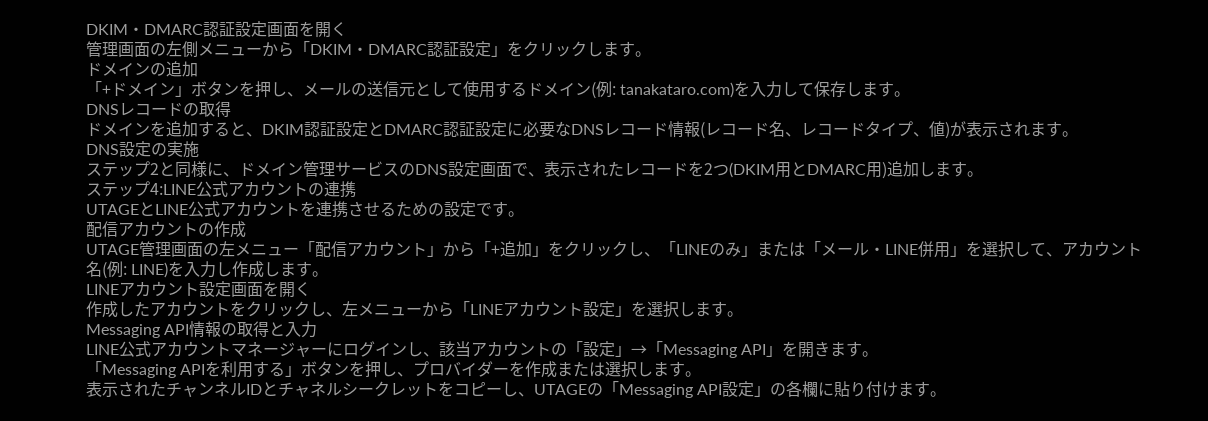DKIM・DMARC認証設定画面を開く
管理画面の左側メニューから「DKIM・DMARC認証設定」をクリックします。
ドメインの追加
「+ドメイン」ボタンを押し、メールの送信元として使用するドメイン(例: tanakataro.com)を入力して保存します。
DNSレコードの取得
ドメインを追加すると、DKIM認証設定とDMARC認証設定に必要なDNSレコード情報(レコード名、レコードタイプ、値)が表示されます。
DNS設定の実施
ステップ2と同様に、ドメイン管理サービスのDNS設定画面で、表示されたレコードを2つ(DKIM用とDMARC用)追加します。
ステップ4:LINE公式アカウントの連携
UTAGEとLINE公式アカウントを連携させるための設定です。
配信アカウントの作成
UTAGE管理画面の左メニュー「配信アカウント」から「+追加」をクリックし、「LINEのみ」または「メール・LINE併用」を選択して、アカウント名(例: LINE)を入力し作成します。
LINEアカウント設定画面を開く
作成したアカウントをクリックし、左メニューから「LINEアカウント設定」を選択します。
Messaging API情報の取得と入力
LINE公式アカウントマネージャーにログインし、該当アカウントの「設定」→「Messaging API」を開きます。
「Messaging APIを利用する」ボタンを押し、プロバイダーを作成または選択します。
表示されたチャンネルIDとチャネルシークレットをコピーし、UTAGEの「Messaging API設定」の各欄に貼り付けます。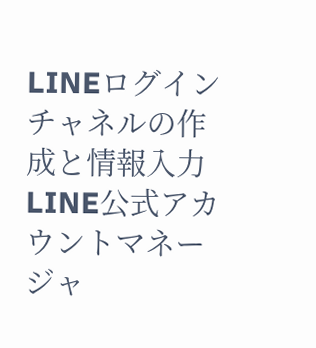LINEログインチャネルの作成と情報入力
LINE公式アカウントマネージャ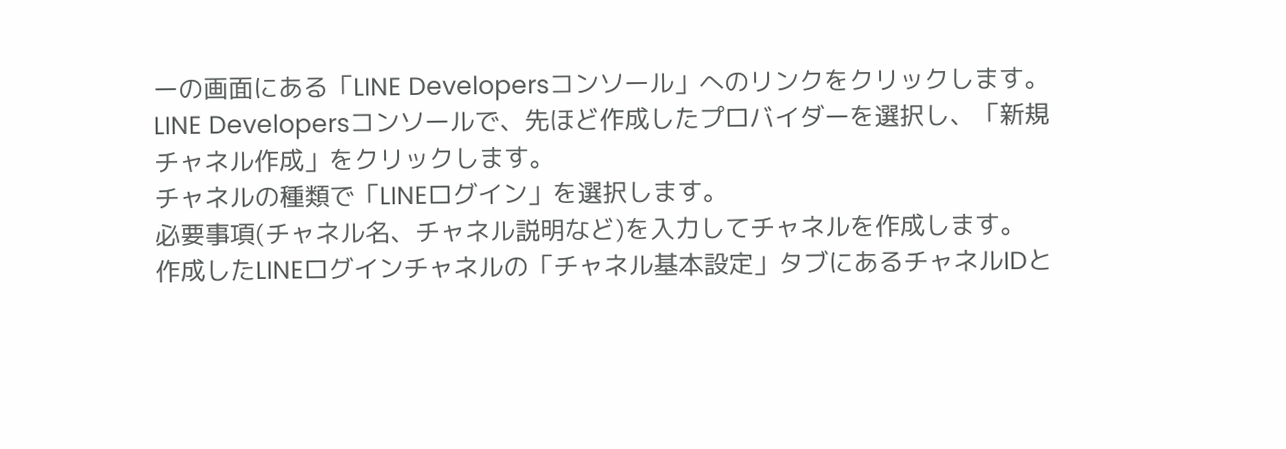ーの画面にある「LINE Developersコンソール」へのリンクをクリックします。
LINE Developersコンソールで、先ほど作成したプロバイダーを選択し、「新規チャネル作成」をクリックします。
チャネルの種類で「LINEログイン」を選択します。
必要事項(チャネル名、チャネル説明など)を入力してチャネルを作成します。
作成したLINEログインチャネルの「チャネル基本設定」タブにあるチャネルIDと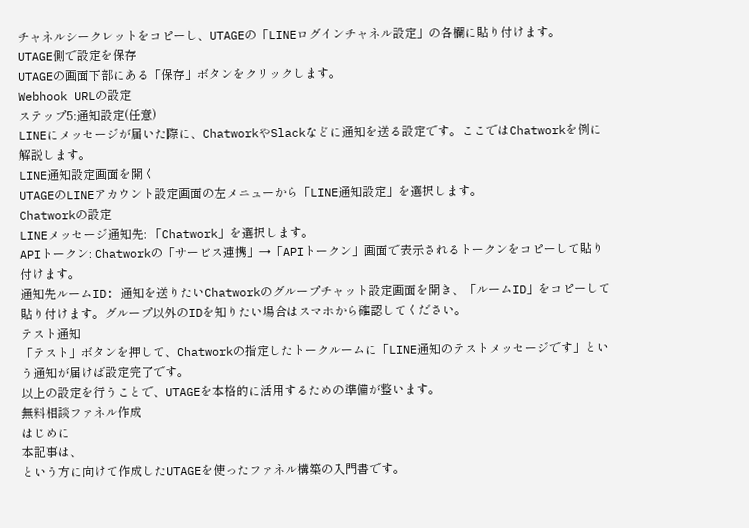チャネルシークレットをコピーし、UTAGEの「LINEログインチャネル設定」の各欄に貼り付けます。
UTAGE側で設定を保存
UTAGEの画面下部にある「保存」ボタンをクリックします。
Webhook URLの設定
ステップ5:通知設定(任意)
LINEにメッセージが届いた際に、ChatworkやSlackなどに通知を送る設定です。ここではChatworkを例に解説します。
LINE通知設定画面を開く
UTAGEのLINEアカウント設定画面の左メニューから「LINE通知設定」を選択します。
Chatworkの設定
LINEメッセージ通知先: 「Chatwork」を選択します。
APIトークン: Chatworkの「サービス連携」→「APIトークン」画面で表示されるトークンをコピーして貼り付けます。
通知先ルームID: 通知を送りたいChatworkのグループチャット設定画面を開き、「ルームID」をコピーして貼り付けます。グループ以外のIDを知りたい場合はスマホから確認してください。
テスト通知
「テスト」ボタンを押して、Chatworkの指定したトークルームに「LINE通知のテストメッセージです」という通知が届けば設定完了です。
以上の設定を行うことで、UTAGEを本格的に活用するための準備が整います。
無料相談ファネル作成
はじめに
本記事は、
という方に向けて作成したUTAGEを使ったファネル構築の入門書です。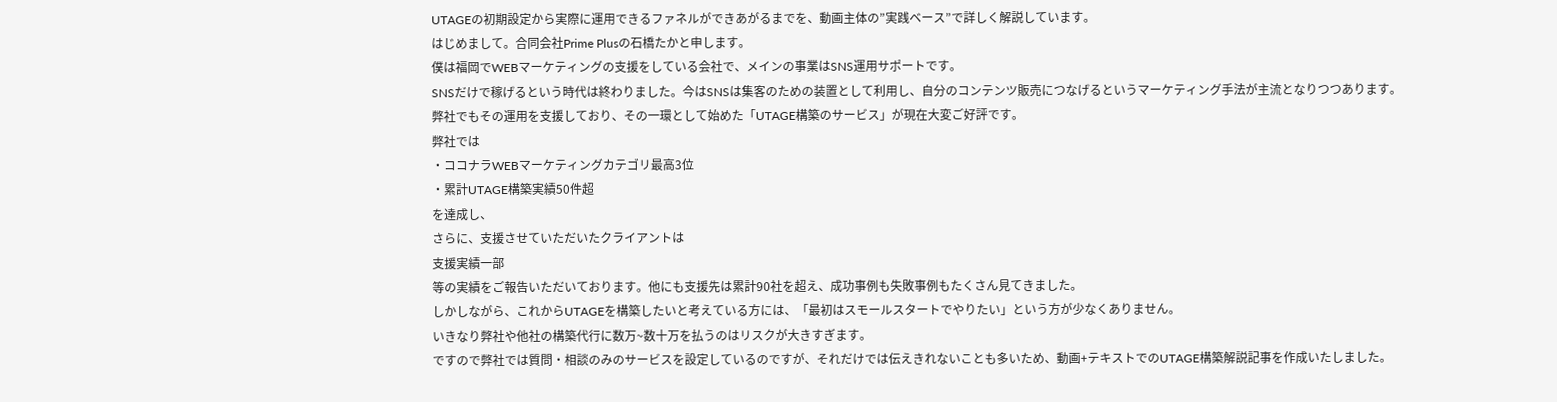UTAGEの初期設定から実際に運用できるファネルができあがるまでを、動画主体の”実践ベース”で詳しく解説しています。
はじめまして。合同会社Prime Plusの石橋たかと申します。
僕は福岡でWEBマーケティングの支援をしている会社で、メインの事業はSNS運用サポートです。
SNSだけで稼げるという時代は終わりました。今はSNSは集客のための装置として利用し、自分のコンテンツ販売につなげるというマーケティング手法が主流となりつつあります。
弊社でもその運用を支援しており、その一環として始めた「UTAGE構築のサービス」が現在大変ご好評です。
弊社では
・ココナラWEBマーケティングカテゴリ最高3位
・累計UTAGE構築実績50件超
を達成し、
さらに、支援させていただいたクライアントは
支援実績一部
等の実績をご報告いただいております。他にも支援先は累計90社を超え、成功事例も失敗事例もたくさん見てきました。
しかしながら、これからUTAGEを構築したいと考えている方には、「最初はスモールスタートでやりたい」という方が少なくありません。
いきなり弊社や他社の構築代行に数万~数十万を払うのはリスクが大きすぎます。
ですので弊社では質問・相談のみのサービスを設定しているのですが、それだけでは伝えきれないことも多いため、動画+テキストでのUTAGE構築解説記事を作成いたしました。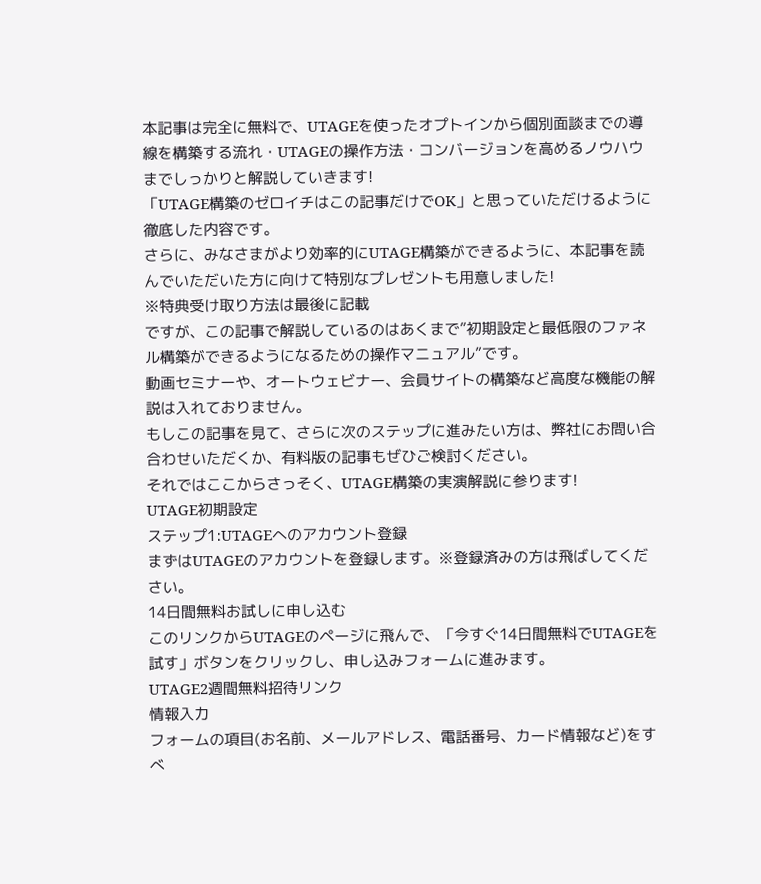本記事は完全に無料で、UTAGEを使ったオプトインから個別面談までの導線を構築する流れ・UTAGEの操作方法・コンバージョンを高めるノウハウまでしっかりと解説していきます!
「UTAGE構築のゼロイチはこの記事だけでOK」と思っていただけるように徹底した内容です。
さらに、みなさまがより効率的にUTAGE構築ができるように、本記事を読んでいただいた方に向けて特別なプレゼントも用意しました!
※特典受け取り方法は最後に記載
ですが、この記事で解説しているのはあくまで”初期設定と最低限のファネル構築ができるようになるための操作マニュアル”です。
動画セミナーや、オートウェビナー、会員サイトの構築など高度な機能の解説は入れておりません。
もしこの記事を見て、さらに次のステップに進みたい方は、弊社にお問い合合わせいただくか、有料版の記事もぜひご検討ください。
それではここからさっそく、UTAGE構築の実演解説に参ります!
UTAGE初期設定
ステップ1:UTAGEへのアカウント登録
まずはUTAGEのアカウントを登録します。※登録済みの方は飛ばしてください。
14日間無料お試しに申し込む
このリンクからUTAGEのページに飛んで、「今すぐ14日間無料でUTAGEを試す」ボタンをクリックし、申し込みフォームに進みます。
UTAGE2週間無料招待リンク
情報入力
フォームの項目(お名前、メールアドレス、電話番号、カード情報など)をすべ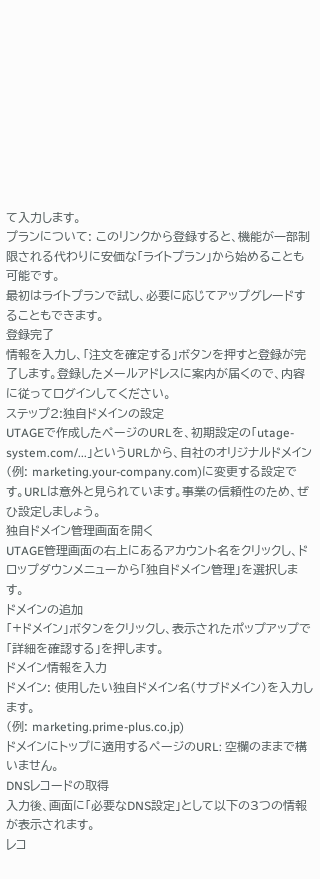て入力します。
プランについて: このリンクから登録すると、機能が一部制限される代わりに安価な「ライトプラン」から始めることも可能です。
最初はライトプランで試し、必要に応じてアップグレードすることもできます。
登録完了
情報を入力し、「注文を確定する」ボタンを押すと登録が完了します。登録したメールアドレスに案内が届くので、内容に従ってログインしてください。
ステップ2:独自ドメインの設定
UTAGEで作成したページのURLを、初期設定の「utage-system.com/...」というURLから、自社のオリジナルドメイン(例: marketing.your-company.com)に変更する設定です。URLは意外と見られています。事業の信頼性のため、ぜひ設定しましょう。
独自ドメイン管理画面を開く
UTAGE管理画面の右上にあるアカウント名をクリックし、ドロップダウンメニューから「独自ドメイン管理」を選択します。
ドメインの追加
「+ドメイン」ボタンをクリックし、表示されたポップアップで「詳細を確認する」を押します。
ドメイン情報を入力
ドメイン: 使用したい独自ドメイン名(サブドメイン)を入力します。
(例: marketing.prime-plus.co.jp)
ドメインにトップに適用するページのURL: 空欄のままで構いません。
DNSレコードの取得
入力後、画面に「必要なDNS設定」として以下の3つの情報が表示されます。
レコ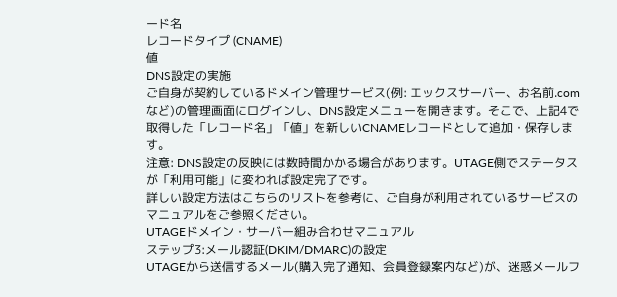ード名
レコードタイプ (CNAME)
値
DNS設定の実施
ご自身が契約しているドメイン管理サービス(例: エックスサーバー、お名前.comなど)の管理画面にログインし、DNS設定メニューを開きます。そこで、上記4で取得した「レコード名」「値」を新しいCNAMEレコードとして追加・保存します。
注意: DNS設定の反映には数時間かかる場合があります。UTAGE側でステータスが「利用可能」に変われば設定完了です。
詳しい設定方法はこちらのリストを参考に、ご自身が利用されているサービスのマニュアルをご参照ください。
UTAGEドメイン・サーバー組み合わせマニュアル
ステップ3:メール認証(DKIM/DMARC)の設定
UTAGEから送信するメール(購入完了通知、会員登録案内など)が、迷惑メールフ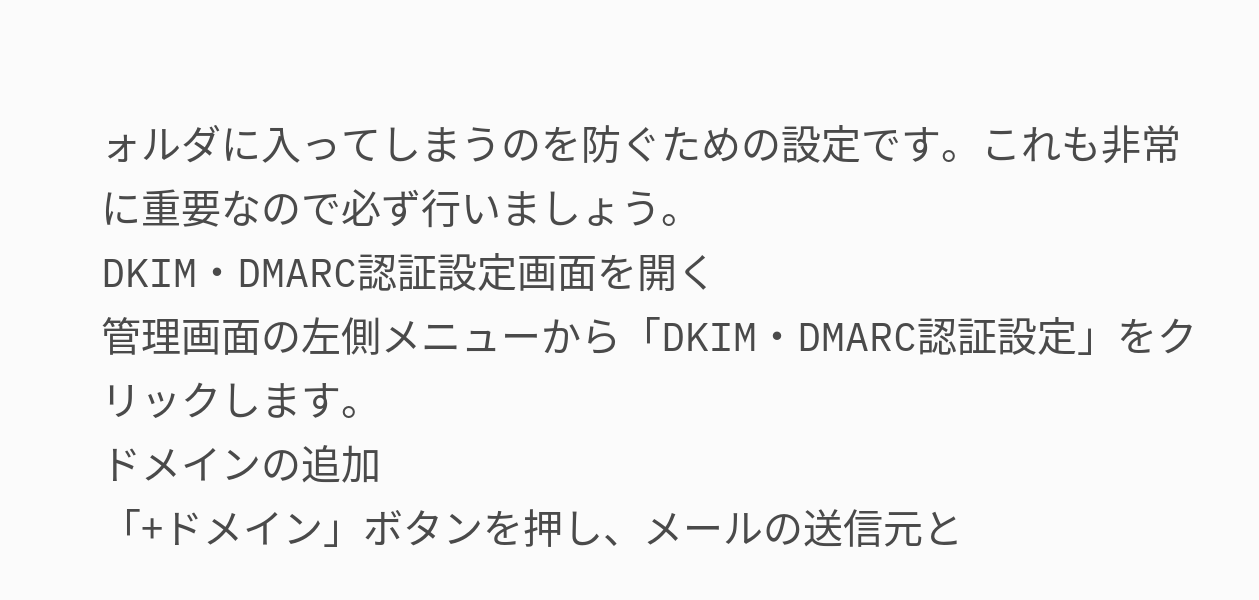ォルダに入ってしまうのを防ぐための設定です。これも非常に重要なので必ず行いましょう。
DKIM・DMARC認証設定画面を開く
管理画面の左側メニューから「DKIM・DMARC認証設定」をクリックします。
ドメインの追加
「+ドメイン」ボタンを押し、メールの送信元と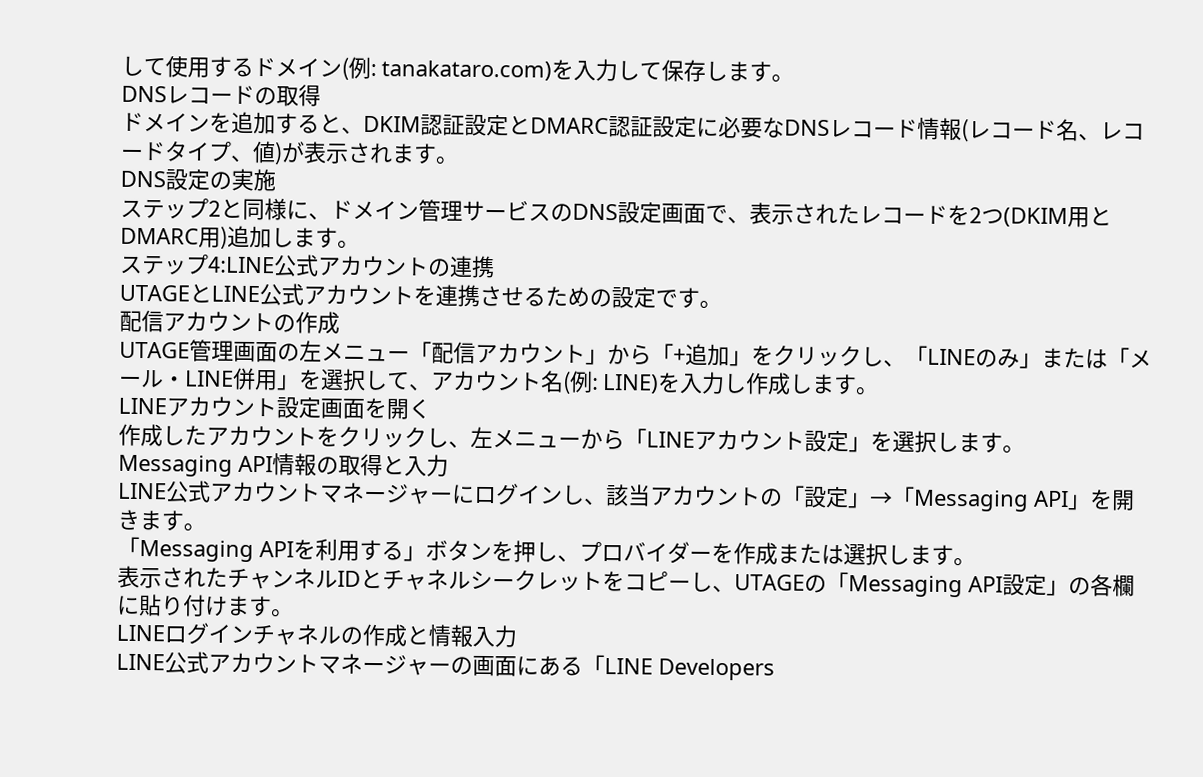して使用するドメイン(例: tanakataro.com)を入力して保存します。
DNSレコードの取得
ドメインを追加すると、DKIM認証設定とDMARC認証設定に必要なDNSレコード情報(レコード名、レコードタイプ、値)が表示されます。
DNS設定の実施
ステップ2と同様に、ドメイン管理サービスのDNS設定画面で、表示されたレコードを2つ(DKIM用とDMARC用)追加します。
ステップ4:LINE公式アカウントの連携
UTAGEとLINE公式アカウントを連携させるための設定です。
配信アカウントの作成
UTAGE管理画面の左メニュー「配信アカウント」から「+追加」をクリックし、「LINEのみ」または「メール・LINE併用」を選択して、アカウント名(例: LINE)を入力し作成します。
LINEアカウント設定画面を開く
作成したアカウントをクリックし、左メニューから「LINEアカウント設定」を選択します。
Messaging API情報の取得と入力
LINE公式アカウントマネージャーにログインし、該当アカウントの「設定」→「Messaging API」を開きます。
「Messaging APIを利用する」ボタンを押し、プロバイダーを作成または選択します。
表示されたチャンネルIDとチャネルシークレットをコピーし、UTAGEの「Messaging API設定」の各欄に貼り付けます。
LINEログインチャネルの作成と情報入力
LINE公式アカウントマネージャーの画面にある「LINE Developers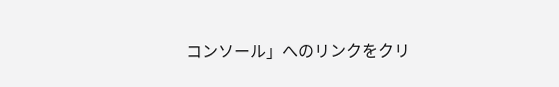コンソール」へのリンクをクリ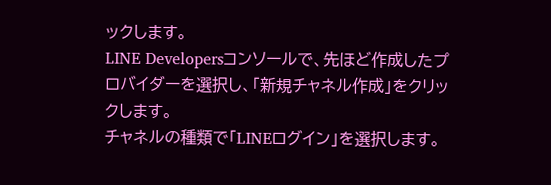ックします。
LINE Developersコンソールで、先ほど作成したプロバイダーを選択し、「新規チャネル作成」をクリックします。
チャネルの種類で「LINEログイン」を選択します。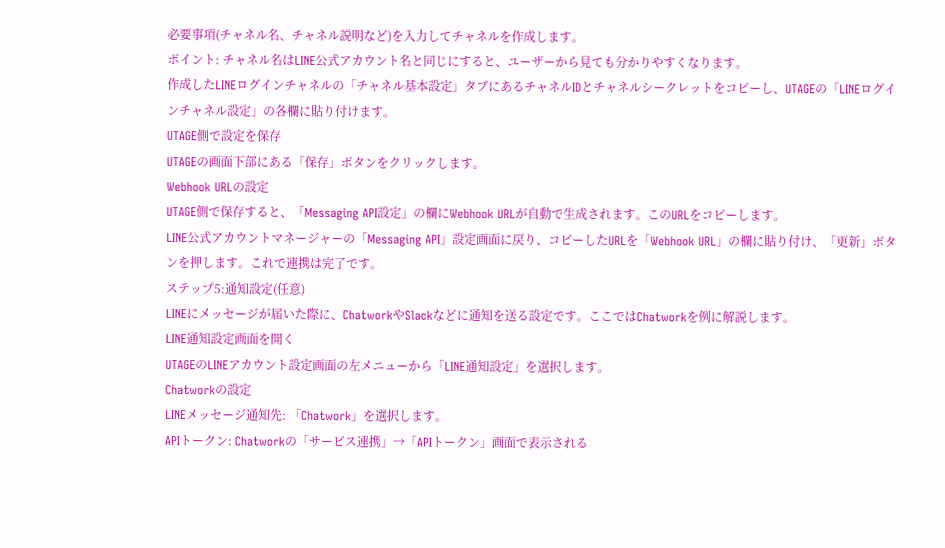必要事項(チャネル名、チャネル説明など)を入力してチャネルを作成します。
ポイント: チャネル名はLINE公式アカウント名と同じにすると、ユーザーから見ても分かりやすくなります。
作成したLINEログインチャネルの「チャネル基本設定」タブにあるチャネルIDとチャネルシークレットをコピーし、UTAGEの「LINEログインチャネル設定」の各欄に貼り付けます。
UTAGE側で設定を保存
UTAGEの画面下部にある「保存」ボタンをクリックします。
Webhook URLの設定
UTAGE側で保存すると、「Messaging API設定」の欄にWebhook URLが自動で生成されます。このURLをコピーします。
LINE公式アカウントマネージャーの「Messaging API」設定画面に戻り、コピーしたURLを「Webhook URL」の欄に貼り付け、「更新」ボタンを押します。これで連携は完了です。
ステップ5:通知設定(任意)
LINEにメッセージが届いた際に、ChatworkやSlackなどに通知を送る設定です。ここではChatworkを例に解説します。
LINE通知設定画面を開く
UTAGEのLINEアカウント設定画面の左メニューから「LINE通知設定」を選択します。
Chatworkの設定
LINEメッセージ通知先: 「Chatwork」を選択します。
APIトークン: Chatworkの「サービス連携」→「APIトークン」画面で表示される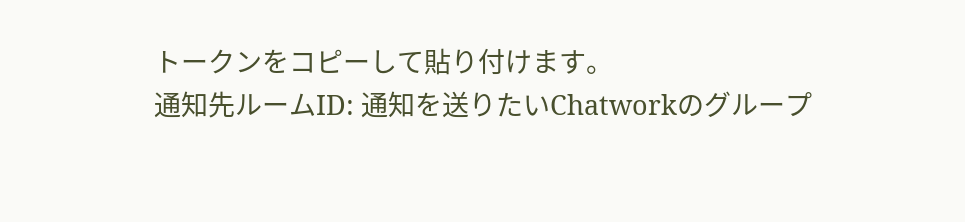トークンをコピーして貼り付けます。
通知先ルームID: 通知を送りたいChatworkのグループ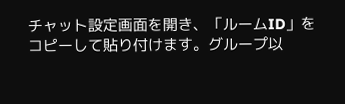チャット設定画面を開き、「ルームID」をコピーして貼り付けます。グループ以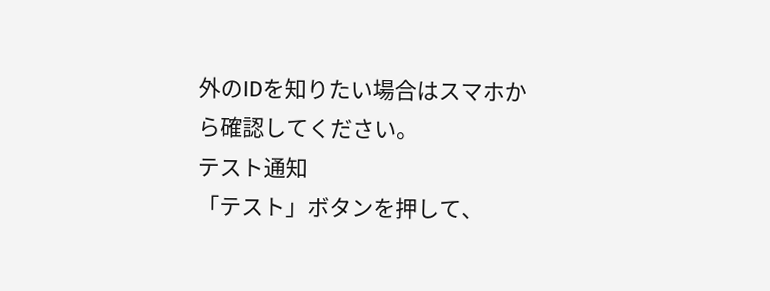外のIDを知りたい場合はスマホから確認してください。
テスト通知
「テスト」ボタンを押して、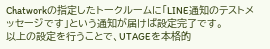Chatworkの指定したトークルームに「LINE通知のテストメッセージです」という通知が届けば設定完了です。
以上の設定を行うことで、UTAGEを本格的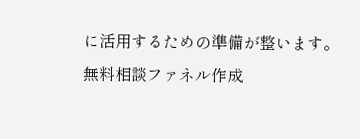に活用するための準備が整います。
無料相談ファネル作成